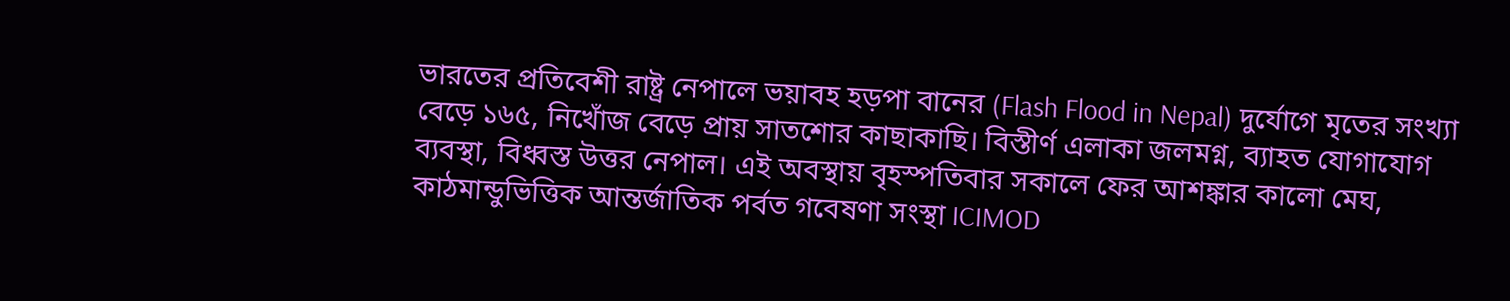ভারতের প্রতিবেশী রাষ্ট্র নেপালে ভয়াবহ হড়পা বানের (Flash Flood in Nepal) দুর্যোগে মৃতের সংখ্যা বেড়ে ১৬৫, নিখোঁজ বেড়ে প্রায় সাতশোর কাছাকাছি। বিস্তীর্ণ এলাকা জলমগ্ন, ব্যাহত যোগাযোগ ব্যবস্থা, বিধ্বস্ত উত্তর নেপাল। এই অবস্থায় বৃহস্পতিবার সকালে ফের আশঙ্কার কালো মেঘ, কাঠমান্ডুভিত্তিক আন্তর্জাতিক পর্বত গবেষণা সংস্থা ICIMOD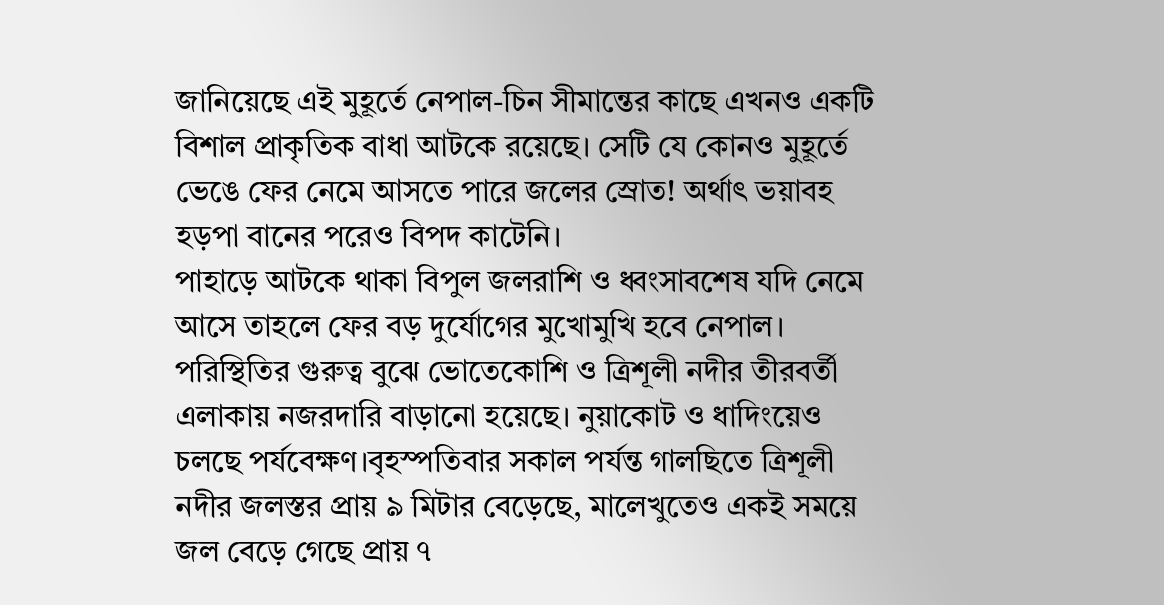জানিয়েছে এই মুহূর্তে নেপাল-চিন সীমান্তের কাছে এখনও একটি বিশাল প্রাকৃতিক বাধা আটকে রয়েছে। সেটি যে কোনও মুহূর্তে ভেঙে ফের নেমে আসতে পারে জলের স্রোত! অর্থাৎ ভয়াবহ হড়পা বানের পরেও বিপদ কাটেনি।
পাহাড়ে আটকে থাকা বিপুল জলরাশি ও ধ্বংসাবশেষ যদি নেমে আসে তাহলে ফের বড় দুর্যোগের মুখোমুখি হবে নেপাল। পরিস্থিতির গুরুত্ব বুঝে ভোতেকোশি ও ত্রিশূলী নদীর তীরবর্তী এলাকায় নজরদারি বাড়ানো হয়েছে। নুয়াকোট ও ধাদিংয়েও চলছে পর্যবেক্ষণ।বৃহস্পতিবার সকাল পর্যন্ত গালছিতে ত্রিশূলী নদীর জলস্তর প্রায় ৯ মিটার বেড়েছে, মালেখুতেও একই সময়ে জল বেড়ে গেছে প্রায় ৭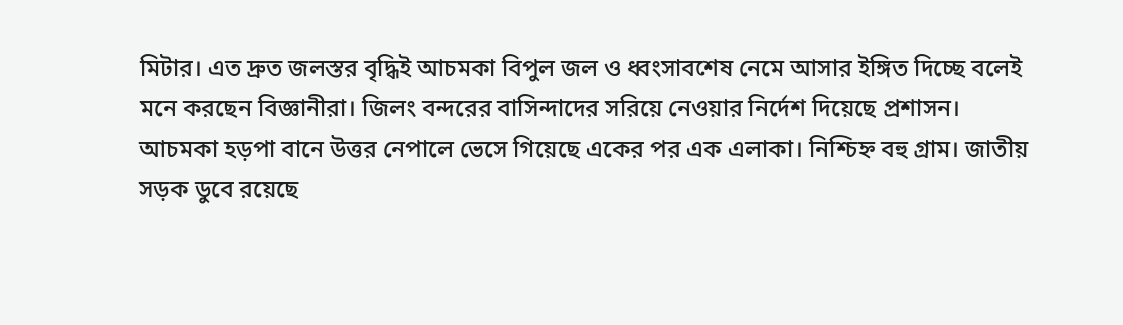মিটার। এত দ্রুত জলস্তর বৃদ্ধিই আচমকা বিপুল জল ও ধ্বংসাবশেষ নেমে আসার ইঙ্গিত দিচ্ছে বলেই মনে করছেন বিজ্ঞানীরা। জিলং বন্দরের বাসিন্দাদের সরিয়ে নেওয়ার নির্দেশ দিয়েছে প্রশাসন।
আচমকা হড়পা বানে উত্তর নেপালে ভেসে গিয়েছে একের পর এক এলাকা। নিশ্চিহ্ন বহু গ্রাম। জাতীয় সড়ক ডুবে রয়েছে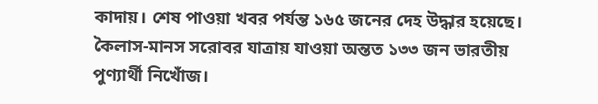কাদায়। শেষ পাওয়া খবর পর্যন্ত ১৬৫ জনের দেহ উদ্ধার হয়েছে। কৈলাস-মানস সরোবর যাত্রায় যাওয়া অন্তত ১৩৩ জন ভারতীয় পুণ্যার্থী নিখোঁজ।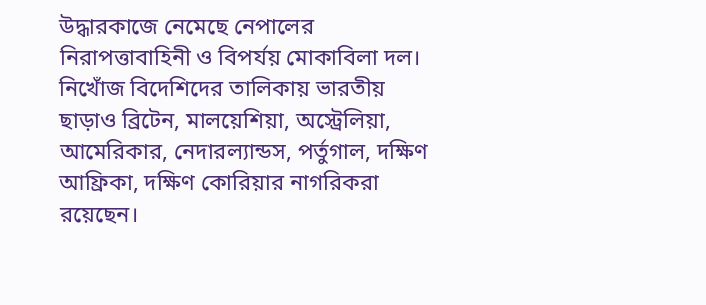উদ্ধারকাজে নেমেছে নেপালের নিরাপত্তাবাহিনী ও বিপর্যয় মোকাবিলা দল। নিখোঁজ বিদেশিদের তালিকায় ভারতীয় ছাড়াও ব্রিটেন, মালয়েশিয়া, অস্ট্রেলিয়া, আমেরিকার, নেদারল্যান্ডস, পর্তুগাল, দক্ষিণ আফ্রিকা, দক্ষিণ কোরিয়ার নাগরিকরা রয়েছেন।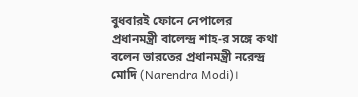বুধবারই ফোনে নেপালের প্রধানমন্ত্রী বালেন্দ্র শাহ-র সঙ্গে কথা বলেন ভারতের প্রধানমন্ত্রী নরেন্দ্র মোদি (Narendra Modi)।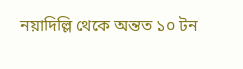নয়াদিল্লি থেকে অন্তত ১০ টন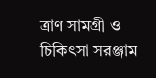ত্রাণ সামগ্রী ও চিকিৎসা সরঞ্জাম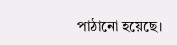পাঠানো হয়েছে।